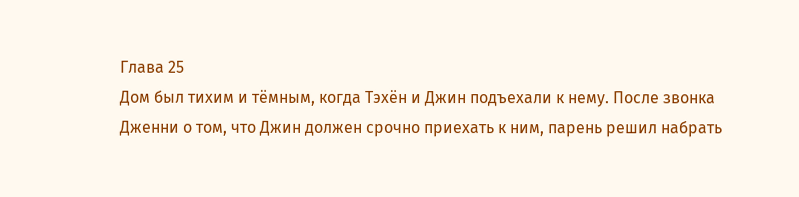Глава 25
Дом был тихим и тёмным, когда Тэхён и Джин подъехали к нему. После звонка Дженни о том, что Джин должен срочно приехать к ним, парень решил набрать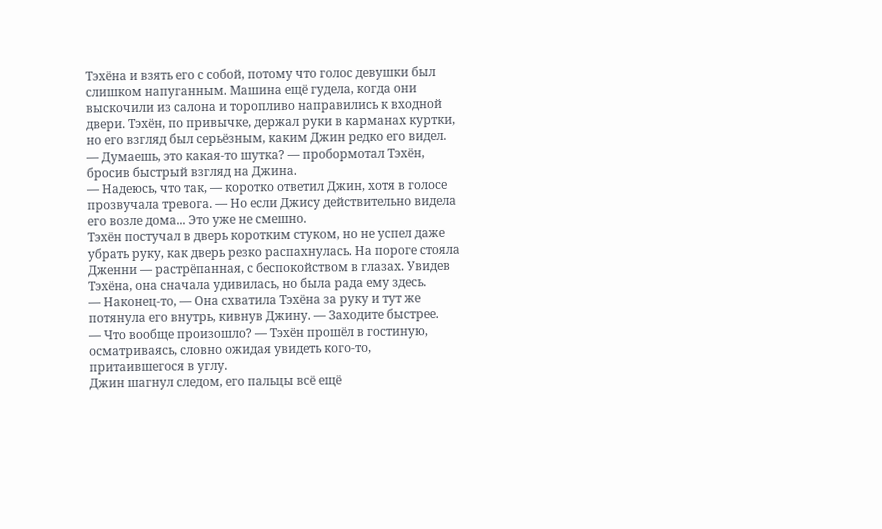Тэхёна и взять его с собой, потому что голос девушки был слишком напуганным. Машина ещё гудела, когда они выскочили из салона и торопливо направились к входной двери. Тэхён, по привычке, держал руки в карманах куртки, но его взгляд был серьёзным, каким Джин редко его видел.
— Думаешь, это какая-то шутка? — пробормотал Тэхён, бросив быстрый взгляд на Джина.
— Надеюсь, что так, — коротко ответил Джин, хотя в голосе прозвучала тревога. — Но если Джису действительно видела его возле дома... Это уже не смешно.
Тэхён постучал в дверь коротким стуком, но не успел даже убрать руку, как дверь резко распахнулась. На пороге стояла Дженни — растрёпанная, с беспокойством в глазах. Увидев Тэхёна, она сначала удивилась, но была рада ему здесь.
— Наконец-то, — Она схватила Тэхёна за руку и тут же потянула его внутрь, кивнув Джину. — Заходите быстрее.
— Что вообще произошло? — Тэхён прошёл в гостиную, осматриваясь, словно ожидая увидеть кого-то, притаившегося в углу.
Джин шагнул следом, его пальцы всё ещё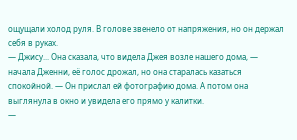ощущали холод руля. В голове звенело от напряжения, но он держал себя в руках.
— Джису... Она сказала, что видела Джея возле нашего дома, — начала Дженни, её голос дрожал, но она старалась казаться спокойной. — Он прислал ей фотографию дома. А потом она выглянула в окно и увидела его прямо у калитки.
—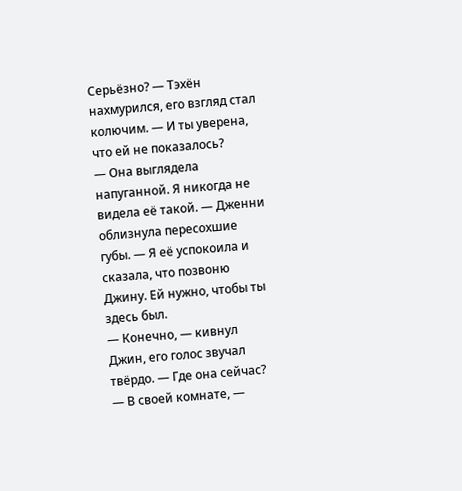Серьёзно? — Тэхён нахмурился, его взгляд стал колючим. — И ты уверена, что ей не показалось?
— Она выглядела напуганной. Я никогда не видела её такой. — Дженни облизнула пересохшие губы. — Я её успокоила и сказала, что позвоню Джину. Ей нужно, чтобы ты здесь был.
— Конечно, — кивнул Джин, его голос звучал твёрдо. — Где она сейчас?
— В своей комнате, —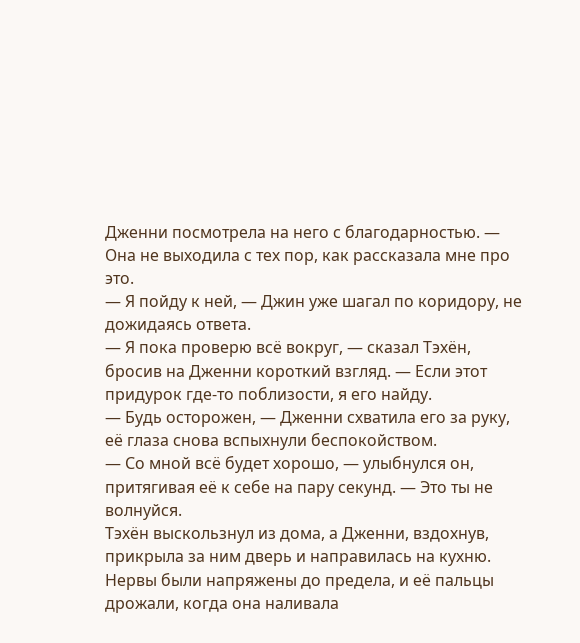Дженни посмотрела на него с благодарностью. — Она не выходила с тех пор, как рассказала мне про это.
— Я пойду к ней, — Джин уже шагал по коридору, не дожидаясь ответа.
— Я пока проверю всё вокруг, — сказал Тэхён, бросив на Дженни короткий взгляд. — Если этот придурок где-то поблизости, я его найду.
— Будь осторожен, — Дженни схватила его за руку, её глаза снова вспыхнули беспокойством.
— Со мной всё будет хорошо, — улыбнулся он, притягивая её к себе на пару секунд. — Это ты не волнуйся.
Тэхён выскользнул из дома, а Дженни, вздохнув, прикрыла за ним дверь и направилась на кухню. Нервы были напряжены до предела, и её пальцы дрожали, когда она наливала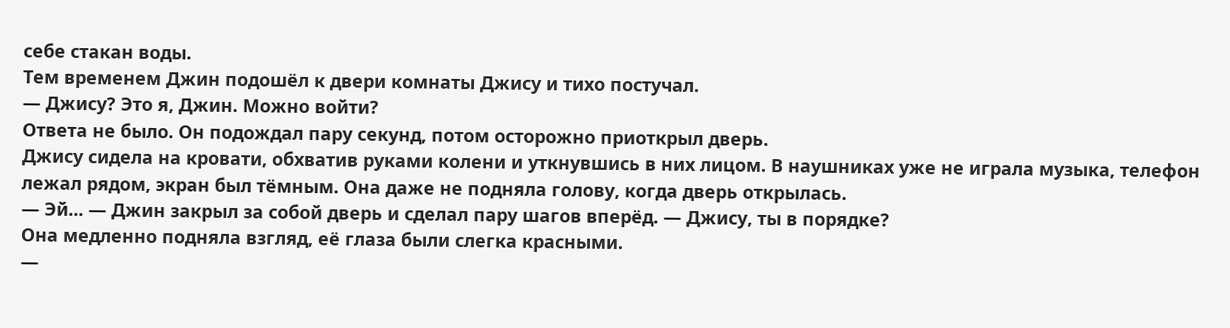себе стакан воды.
Тем временем Джин подошёл к двери комнаты Джису и тихо постучал.
— Джису? Это я, Джин. Можно войти?
Ответа не было. Он подождал пару секунд, потом осторожно приоткрыл дверь.
Джису сидела на кровати, обхватив руками колени и уткнувшись в них лицом. В наушниках уже не играла музыка, телефон лежал рядом, экран был тёмным. Она даже не подняла голову, когда дверь открылась.
— Эй... — Джин закрыл за собой дверь и сделал пару шагов вперёд. — Джису, ты в порядке?
Она медленно подняла взгляд, её глаза были слегка красными.
—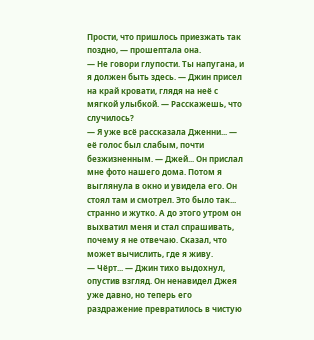Прости, что пришлось приезжать так поздно, — прошептала она.
— Не говори глупости. Ты напугана, и я должен быть здесь. — Джин присел на край кровати, глядя на неё с мягкой улыбкой. — Расскажешь, что случилось?
— Я уже всё рассказала Дженни... — её голос был слабым, почти безжизненным. — Джей... Он прислал мне фото нашего дома. Потом я выглянула в окно и увидела его. Он стоял там и смотрел. Это было так... странно и жутко. А до этого утром он выхватил меня и стал спрашивать, почему я не отвечаю. Сказал, что может вычислить, где я живу.
— Чёрт... — Джин тихо выдохнул, опустив взгляд. Он ненавидел Джея уже давно, но теперь его раздражение превратилось в чистую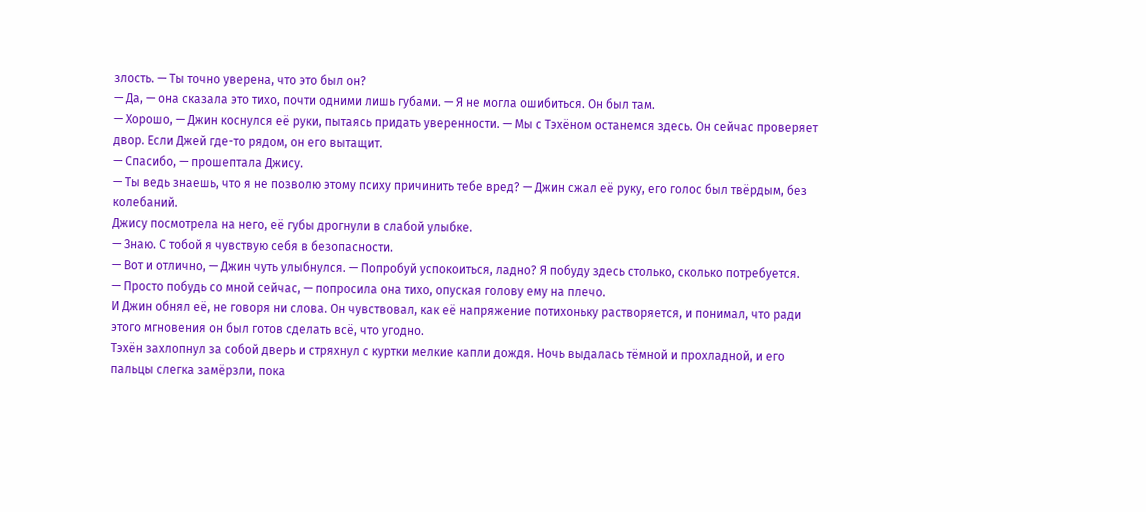злость. — Ты точно уверена, что это был он?
— Да, — она сказала это тихо, почти одними лишь губами. — Я не могла ошибиться. Он был там.
— Хорошо, — Джин коснулся её руки, пытаясь придать уверенности. — Мы с Тэхёном останемся здесь. Он сейчас проверяет двор. Если Джей где-то рядом, он его вытащит.
— Спасибо, — прошептала Джису.
— Ты ведь знаешь, что я не позволю этому психу причинить тебе вред? — Джин сжал её руку, его голос был твёрдым, без колебаний.
Джису посмотрела на него, её губы дрогнули в слабой улыбке.
— Знаю. С тобой я чувствую себя в безопасности.
— Вот и отлично, — Джин чуть улыбнулся. — Попробуй успокоиться, ладно? Я побуду здесь столько, сколько потребуется.
— Просто побудь со мной сейчас, — попросила она тихо, опуская голову ему на плечо.
И Джин обнял её, не говоря ни слова. Он чувствовал, как её напряжение потихоньку растворяется, и понимал, что ради этого мгновения он был готов сделать всё, что угодно.
Тэхён захлопнул за собой дверь и стряхнул с куртки мелкие капли дождя. Ночь выдалась тёмной и прохладной, и его пальцы слегка замёрзли, пока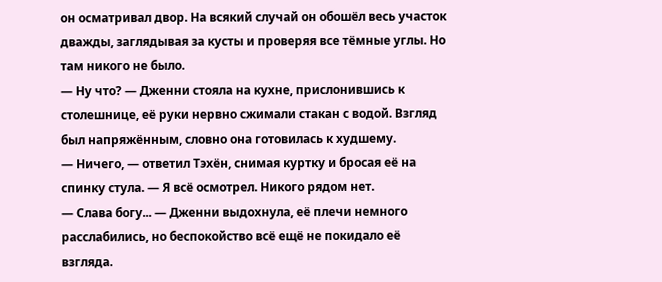он осматривал двор. На всякий случай он обошёл весь участок дважды, заглядывая за кусты и проверяя все тёмные углы. Но там никого не было.
— Ну что? — Дженни стояла на кухне, прислонившись к столешнице, её руки нервно сжимали стакан с водой. Взгляд был напряжённым, словно она готовилась к худшему.
— Ничего, — ответил Тэхён, снимая куртку и бросая её на спинку стула. — Я всё осмотрел. Никого рядом нет.
— Слава богу... — Дженни выдохнула, её плечи немного расслабились, но беспокойство всё ещё не покидало её взгляда.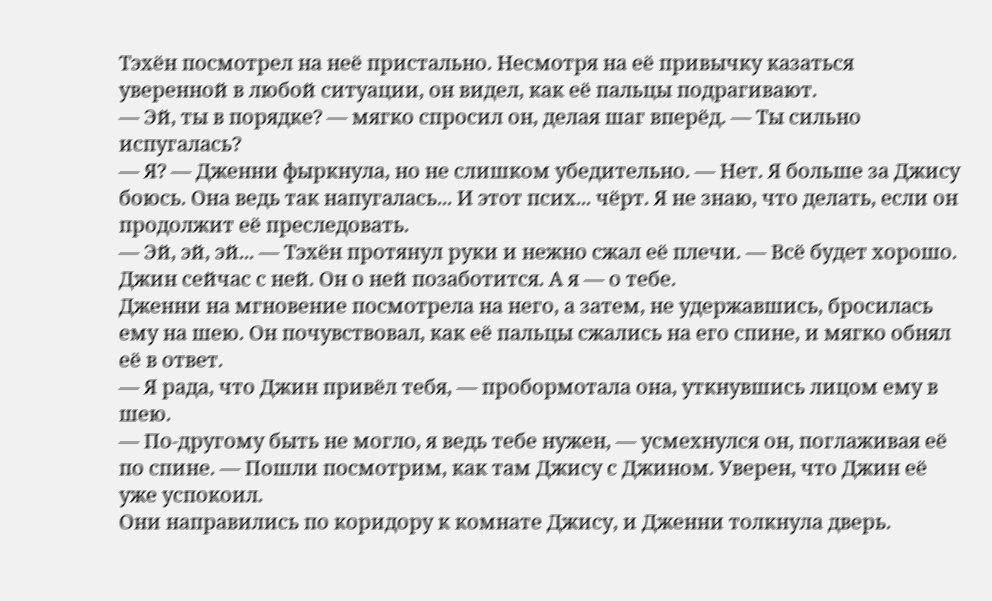Тэхён посмотрел на неё пристально. Несмотря на её привычку казаться уверенной в любой ситуации, он видел, как её пальцы подрагивают.
— Эй, ты в порядке? — мягко спросил он, делая шаг вперёд. — Ты сильно испугалась?
— Я? — Дженни фыркнула, но не слишком убедительно. — Нет. Я больше за Джису боюсь. Она ведь так напугалась... И этот псих... чёрт. Я не знаю, что делать, если он продолжит её преследовать.
— Эй, эй, эй... — Тэхён протянул руки и нежно сжал её плечи. — Всё будет хорошо. Джин сейчас с ней. Он о ней позаботится. А я — о тебе.
Дженни на мгновение посмотрела на него, а затем, не удержавшись, бросилась ему на шею. Он почувствовал, как её пальцы сжались на его спине, и мягко обнял её в ответ.
— Я рада, что Джин привёл тебя, — пробормотала она, уткнувшись лицом ему в шею.
— По-другому быть не могло, я ведь тебе нужен, — усмехнулся он, поглаживая её по спине. — Пошли посмотрим, как там Джису с Джином. Уверен, что Джин её уже успокоил.
Они направились по коридору к комнате Джису, и Дженни толкнула дверь.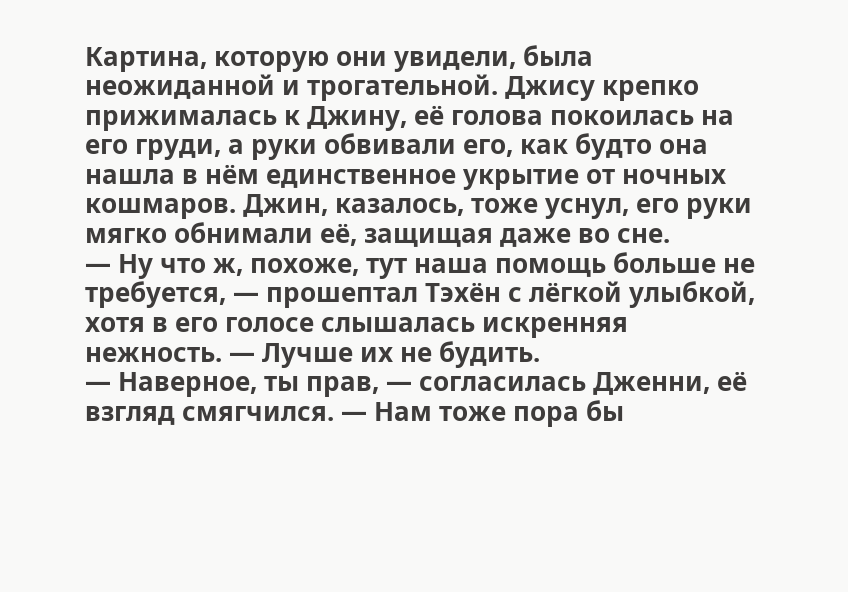Картина, которую они увидели, была неожиданной и трогательной. Джису крепко прижималась к Джину, её голова покоилась на его груди, а руки обвивали его, как будто она нашла в нём единственное укрытие от ночных кошмаров. Джин, казалось, тоже уснул, его руки мягко обнимали её, защищая даже во сне.
— Ну что ж, похоже, тут наша помощь больше не требуется, — прошептал Тэхён с лёгкой улыбкой, хотя в его голосе слышалась искренняя нежность. — Лучше их не будить.
— Наверное, ты прав, — согласилась Дженни, её взгляд смягчился. — Нам тоже пора бы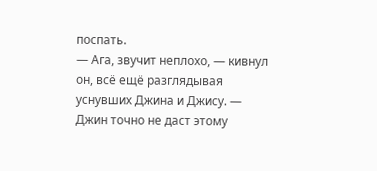поспать.
— Ага, звучит неплохо, — кивнул он, всё ещё разглядывая уснувших Джина и Джису. — Джин точно не даст этому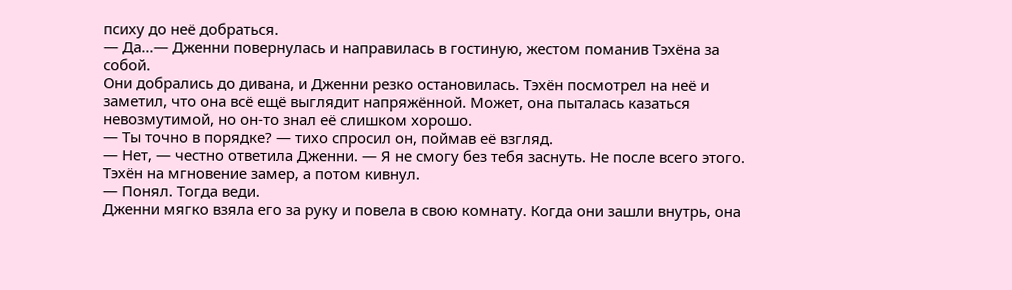психу до неё добраться.
— Да...— Дженни повернулась и направилась в гостиную, жестом поманив Тэхёна за собой.
Они добрались до дивана, и Дженни резко остановилась. Тэхён посмотрел на неё и заметил, что она всё ещё выглядит напряжённой. Может, она пыталась казаться невозмутимой, но он-то знал её слишком хорошо.
— Ты точно в порядке? — тихо спросил он, поймав её взгляд.
— Нет, — честно ответила Дженни. — Я не смогу без тебя заснуть. Не после всего этого.
Тэхён на мгновение замер, а потом кивнул.
— Понял. Тогда веди.
Дженни мягко взяла его за руку и повела в свою комнату. Когда они зашли внутрь, она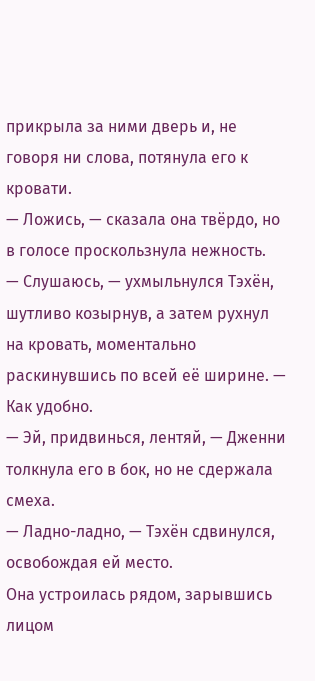прикрыла за ними дверь и, не говоря ни слова, потянула его к кровати.
— Ложись, — сказала она твёрдо, но в голосе проскользнула нежность.
— Слушаюсь, — ухмыльнулся Тэхён, шутливо козырнув, а затем рухнул на кровать, моментально раскинувшись по всей её ширине. — Как удобно.
— Эй, придвинься, лентяй, — Дженни толкнула его в бок, но не сдержала смеха.
— Ладно-ладно, — Тэхён сдвинулся, освобождая ей место.
Она устроилась рядом, зарывшись лицом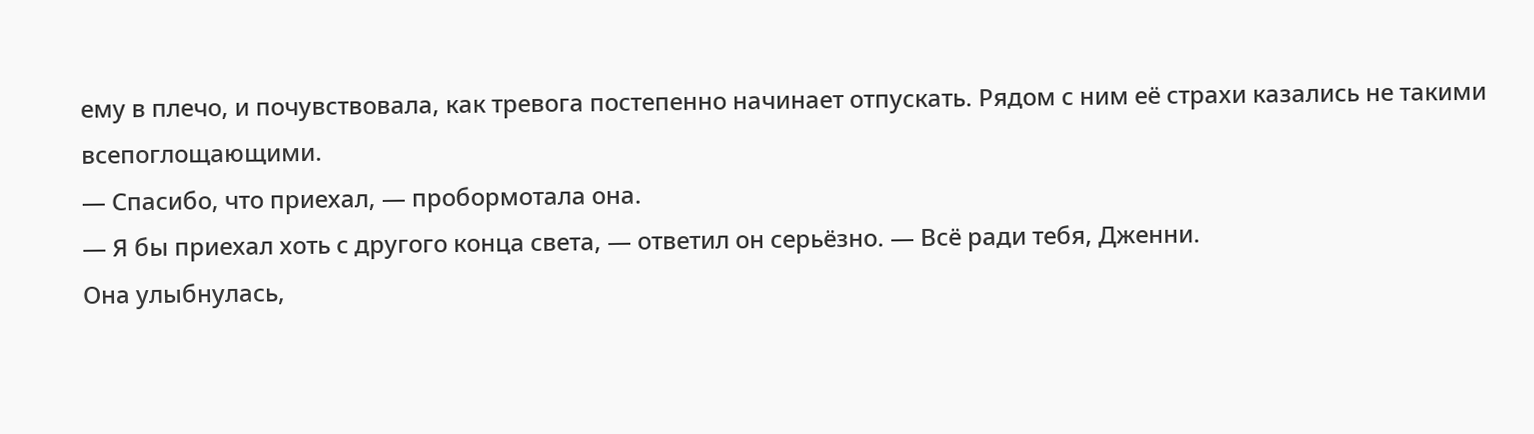ему в плечо, и почувствовала, как тревога постепенно начинает отпускать. Рядом с ним её страхи казались не такими всепоглощающими.
— Спасибо, что приехал, — пробормотала она.
— Я бы приехал хоть с другого конца света, — ответил он серьёзно. — Всё ради тебя, Дженни.
Она улыбнулась,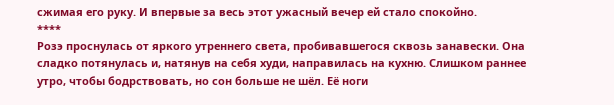сжимая его руку. И впервые за весь этот ужасный вечер ей стало спокойно.
****
Розэ проснулась от яркого утреннего света, пробивавшегося сквозь занавески. Она сладко потянулась и, натянув на себя худи, направилась на кухню. Слишком раннее утро, чтобы бодрствовать, но сон больше не шёл. Её ноги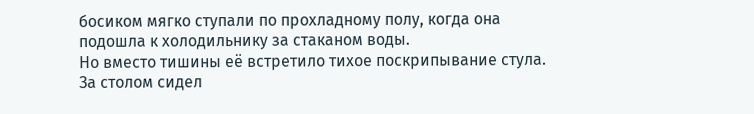босиком мягко ступали по прохладному полу, когда она подошла к холодильнику за стаканом воды.
Но вместо тишины её встретило тихое поскрипывание стула. За столом сидел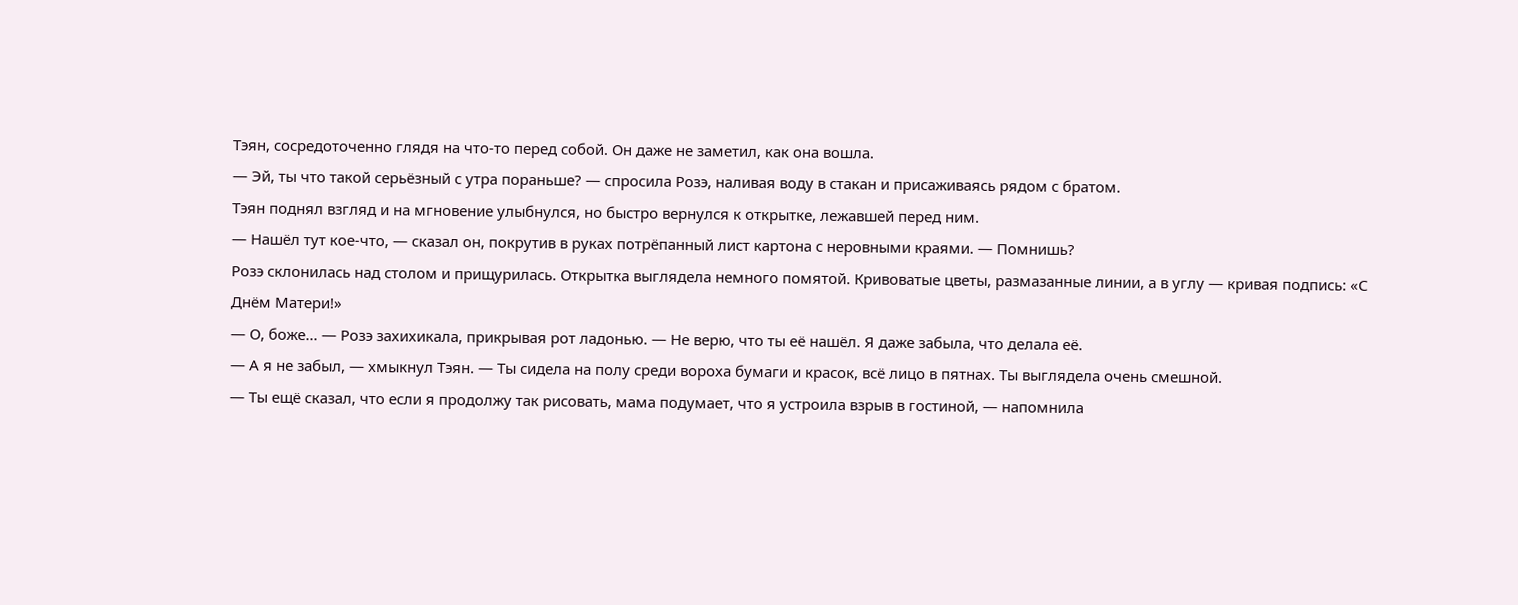Тэян, сосредоточенно глядя на что-то перед собой. Он даже не заметил, как она вошла.
— Эй, ты что такой серьёзный с утра пораньше? — спросила Розэ, наливая воду в стакан и присаживаясь рядом с братом.
Тэян поднял взгляд и на мгновение улыбнулся, но быстро вернулся к открытке, лежавшей перед ним.
— Нашёл тут кое-что, — сказал он, покрутив в руках потрёпанный лист картона с неровными краями. — Помнишь?
Розэ склонилась над столом и прищурилась. Открытка выглядела немного помятой. Кривоватые цветы, размазанные линии, а в углу — кривая подпись: «С Днём Матери!»
— О, боже... — Розэ захихикала, прикрывая рот ладонью. — Не верю, что ты её нашёл. Я даже забыла, что делала её.
— А я не забыл, — хмыкнул Тэян. — Ты сидела на полу среди вороха бумаги и красок, всё лицо в пятнах. Ты выглядела очень смешной.
— Ты ещё сказал, что если я продолжу так рисовать, мама подумает, что я устроила взрыв в гостиной, — напомнила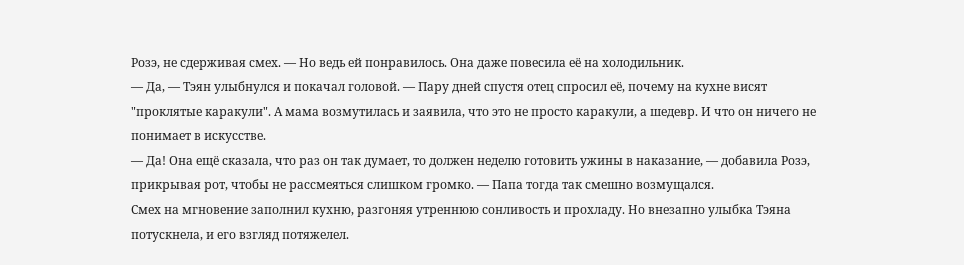Розэ, не сдерживая смех. — Но ведь ей понравилось. Она даже повесила её на холодильник.
— Да, — Тэян улыбнулся и покачал головой. — Пару дней спустя отец спросил её, почему на кухне висят "проклятые каракули". А мама возмутилась и заявила, что это не просто каракули, а шедевр. И что он ничего не понимает в искусстве.
— Да! Она ещё сказала, что раз он так думает, то должен неделю готовить ужины в наказание, — добавила Розэ, прикрывая рот, чтобы не рассмеяться слишком громко. — Папа тогда так смешно возмущался.
Смех на мгновение заполнил кухню, разгоняя утреннюю сонливость и прохладу. Но внезапно улыбка Тэяна потускнела, и его взгляд потяжелел.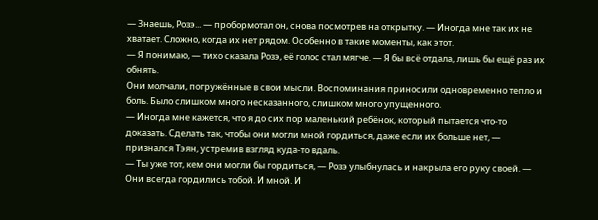— Знаешь, Розэ... — пробормотал он, снова посмотрев на открытку. — Иногда мне так их не хватает. Сложно, когда их нет рядом. Особенно в такие моменты, как этот.
— Я понимаю, — тихо сказала Розэ, её голос стал мягче. — Я бы всё отдала, лишь бы ещё раз их обнять.
Они молчали, погружённые в свои мысли. Воспоминания приносили одновременно тепло и боль. Было слишком много несказанного, слишком много упущенного.
— Иногда мне кажется, что я до сих пор маленький ребёнок, который пытается что-то доказать. Сделать так, чтобы они могли мной гордиться, даже если их больше нет, — признался Тэян, устремив взгляд куда-то вдаль.
— Ты уже тот, кем они могли бы гордиться, — Розэ улыбнулась и накрыла его руку своей. — Они всегда гордились тобой. И мной. И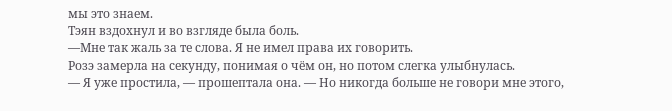мы это знаем.
Тэян вздохнул и во взгляде была боль.
—Мне так жаль за те слова. Я не имел права их говорить.
Розэ замерла на секунду, понимая о чём он, но потом слегка улыбнулась.
— Я уже простила, — прошептала она. — Но никогда больше не говори мне этого,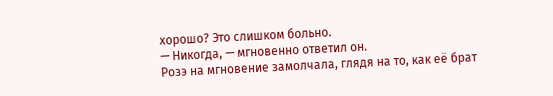хорошо? Это слишком больно.
— Никогда, — мгновенно ответил он.
Розэ на мгновение замолчала, глядя на то, как её брат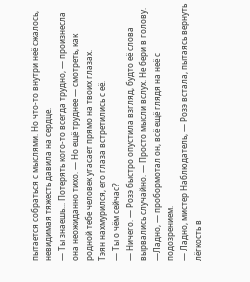пытается собраться с мыслями. Но что-то внутри неё сжалось, невидимая тяжесть давила на сердце.
— Ты знаешь... Потерять кого-то всегда трудно, — произнесла она неожиданно тихо. — Но ещё труднее — смотреть, как родной тебе человек угасает прямо на твоих глазах.
Тэян нахмурился, его глаза встретились с её.
— Ты о чём сейчас?
— Ничего. — Розэ быстро опустила взгляд, будто её слова вырвались случайно. — Просто мысли вслух. Не бери в голову.
—Ладно, — пробормотал он, всё ещё глядя на неё с подозрением.
— Ладно, мистер Наблюдатель, — Розэ встала, пытаясь вернуть лёгкость в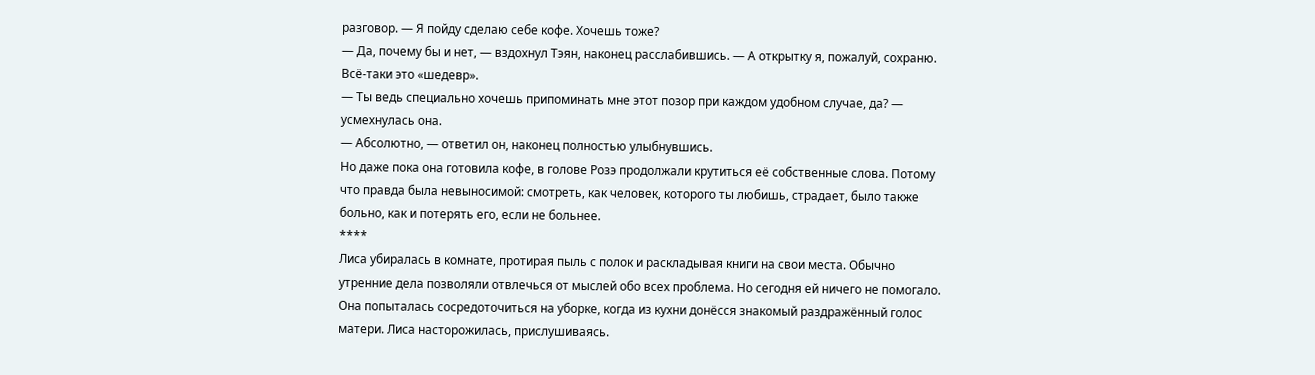разговор. — Я пойду сделаю себе кофе. Хочешь тоже?
— Да, почему бы и нет, — вздохнул Тэян, наконец расслабившись. — А открытку я, пожалуй, сохраню. Всё-таки это «шедевр».
— Ты ведь специально хочешь припоминать мне этот позор при каждом удобном случае, да? — усмехнулась она.
— Абсолютно, — ответил он, наконец полностью улыбнувшись.
Но даже пока она готовила кофе, в голове Розэ продолжали крутиться её собственные слова. Потому что правда была невыносимой: смотреть, как человек, которого ты любишь, страдает, было также больно, как и потерять его, если не больнее.
****
Лиса убиралась в комнате, протирая пыль с полок и раскладывая книги на свои места. Обычно утренние дела позволяли отвлечься от мыслей обо всех проблема. Но сегодня ей ничего не помогало. Она попыталась сосредоточиться на уборке, когда из кухни донёсся знакомый раздражённый голос матери. Лиса насторожилась, прислушиваясь.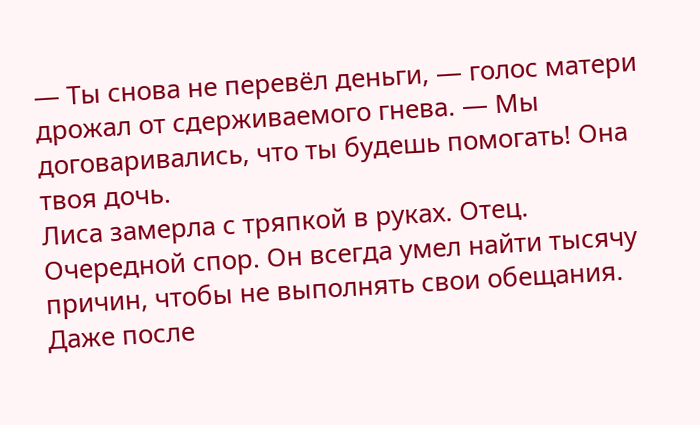— Ты снова не перевёл деньги, — голос матери дрожал от сдерживаемого гнева. — Мы договаривались, что ты будешь помогать! Она твоя дочь.
Лиса замерла с тряпкой в руках. Отец. Очередной спор. Он всегда умел найти тысячу причин, чтобы не выполнять свои обещания. Даже после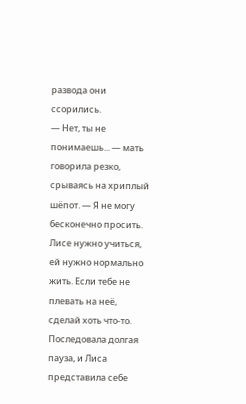развода они ссорились.
— Нет, ты не понимаешь... — мать говорила резко, срываясь на хриплый шёпот. — Я не могу бесконечно просить. Лисе нужно учиться, ей нужно нормально жить. Если тебе не плевать на неё, сделай хоть что-то.
Последовала долгая пауза, и Лиса представила себе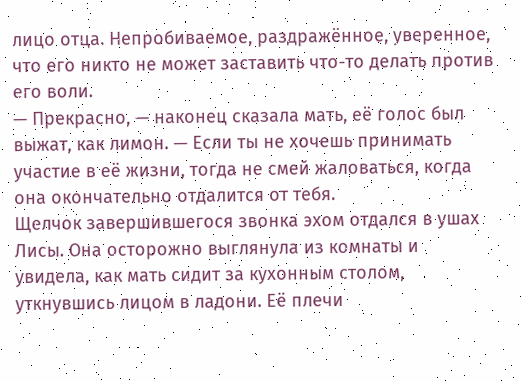лицо отца. Непробиваемое, раздражённое, уверенное, что его никто не может заставить что-то делать против его воли.
— Прекрасно, — наконец сказала мать, её голос был выжат, как лимон. — Если ты не хочешь принимать участие в её жизни, тогда не смей жаловаться, когда она окончательно отдалится от тебя.
Щелчок завершившегося звонка эхом отдался в ушах Лисы. Она осторожно выглянула из комнаты и увидела, как мать сидит за кухонным столом, уткнувшись лицом в ладони. Её плечи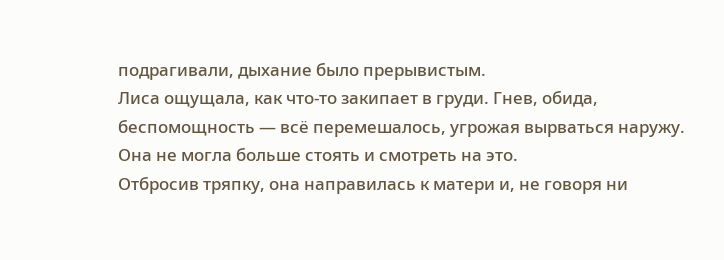подрагивали, дыхание было прерывистым.
Лиса ощущала, как что-то закипает в груди. Гнев, обида, беспомощность — всё перемешалось, угрожая вырваться наружу. Она не могла больше стоять и смотреть на это.
Отбросив тряпку, она направилась к матери и, не говоря ни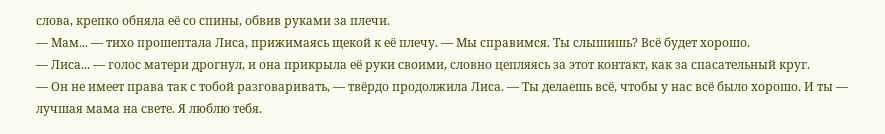слова, крепко обняла её со спины, обвив руками за плечи.
— Мам... — тихо прошептала Лиса, прижимаясь щекой к её плечу. — Мы справимся. Ты слышишь? Всё будет хорошо.
— Лиса... — голос матери дрогнул, и она прикрыла её руки своими, словно цепляясь за этот контакт, как за спасательный круг.
— Он не имеет права так с тобой разговаривать, — твёрдо продолжила Лиса. — Ты делаешь всё, чтобы у нас всё было хорошо. И ты — лучшая мама на свете. Я люблю тебя.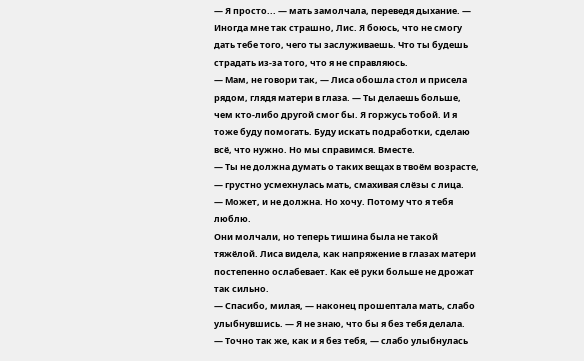— Я просто... — мать замолчала, переведя дыхание. — Иногда мне так страшно, Лис. Я боюсь, что не смогу дать тебе того, чего ты заслуживаешь. Что ты будешь страдать из-за того, что я не справляюсь.
— Мам, не говори так, — Лиса обошла стол и присела рядом, глядя матери в глаза. — Ты делаешь больше, чем кто-либо другой смог бы. Я горжусь тобой. И я тоже буду помогать. Буду искать подработки, сделаю всё, что нужно. Но мы справимся. Вместе.
— Ты не должна думать о таких вещах в твоём возрасте, — грустно усмехнулась мать, смахивая слёзы с лица.
— Может, и не должна. Но хочу. Потому что я тебя люблю.
Они молчали, но теперь тишина была не такой тяжёлой. Лиса видела, как напряжение в глазах матери постепенно ослабевает. Как её руки больше не дрожат так сильно.
— Спасибо, милая, — наконец прошептала мать, слабо улыбнувшись. — Я не знаю, что бы я без тебя делала.
— Точно так же, как и я без тебя, — слабо улыбнулась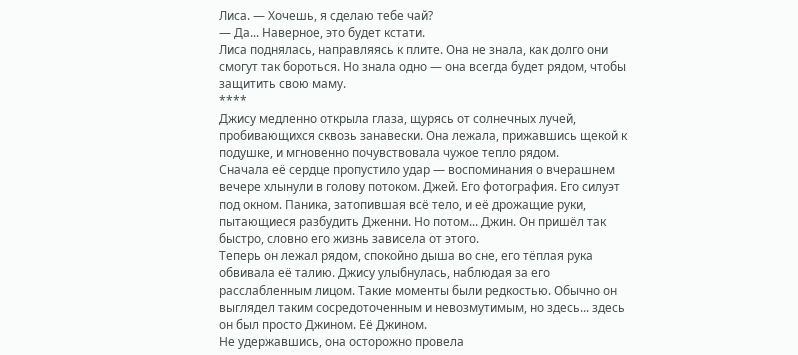Лиса. — Хочешь, я сделаю тебе чай?
— Да... Наверное, это будет кстати.
Лиса поднялась, направляясь к плите. Она не знала, как долго они смогут так бороться. Но знала одно — она всегда будет рядом, чтобы защитить свою маму.
****
Джису медленно открыла глаза, щурясь от солнечных лучей, пробивающихся сквозь занавески. Она лежала, прижавшись щекой к подушке, и мгновенно почувствовала чужое тепло рядом.
Сначала её сердце пропустило удар — воспоминания о вчерашнем вечере хлынули в голову потоком. Джей. Его фотография. Его силуэт под окном. Паника, затопившая всё тело, и её дрожащие руки, пытающиеся разбудить Дженни. Но потом... Джин. Он пришёл так быстро, словно его жизнь зависела от этого.
Теперь он лежал рядом, спокойно дыша во сне, его тёплая рука обвивала её талию. Джису улыбнулась, наблюдая за его расслабленным лицом. Такие моменты были редкостью. Обычно он выглядел таким сосредоточенным и невозмутимым, но здесь... здесь он был просто Джином. Её Джином.
Не удержавшись, она осторожно провела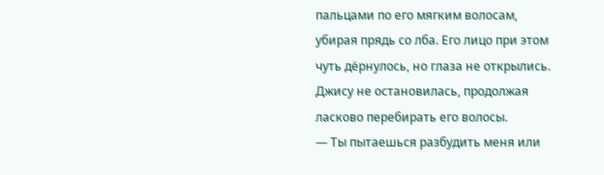пальцами по его мягким волосам, убирая прядь со лба. Его лицо при этом чуть дёрнулось, но глаза не открылись. Джису не остановилась, продолжая ласково перебирать его волосы.
— Ты пытаешься разбудить меня или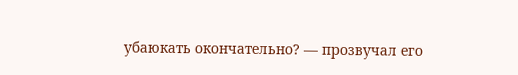убаюкать окончательно? — прозвучал его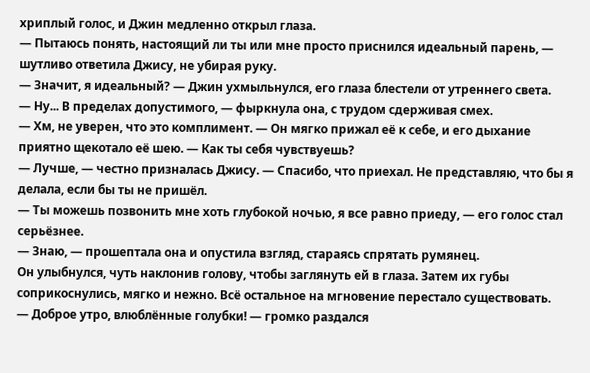хриплый голос, и Джин медленно открыл глаза.
— Пытаюсь понять, настоящий ли ты или мне просто приснился идеальный парень, — шутливо ответила Джису, не убирая руку.
— Значит, я идеальный? — Джин ухмыльнулся, его глаза блестели от утреннего света.
— Ну... В пределах допустимого, — фыркнула она, с трудом сдерживая смех.
— Хм, не уверен, что это комплимент. — Он мягко прижал её к себе, и его дыхание приятно щекотало её шею. — Как ты себя чувствуешь?
— Лучше, — честно призналась Джису. — Спасибо, что приехал. Не представляю, что бы я делала, если бы ты не пришёл.
— Ты можешь позвонить мне хоть глубокой ночью, я все равно приеду, — его голос стал серьёзнее.
— Знаю, — прошептала она и опустила взгляд, стараясь спрятать румянец.
Он улыбнулся, чуть наклонив голову, чтобы заглянуть ей в глаза. Затем их губы соприкоснулись, мягко и нежно. Всё остальное на мгновение перестало существовать.
— Доброе утро, влюблённые голубки! — громко раздался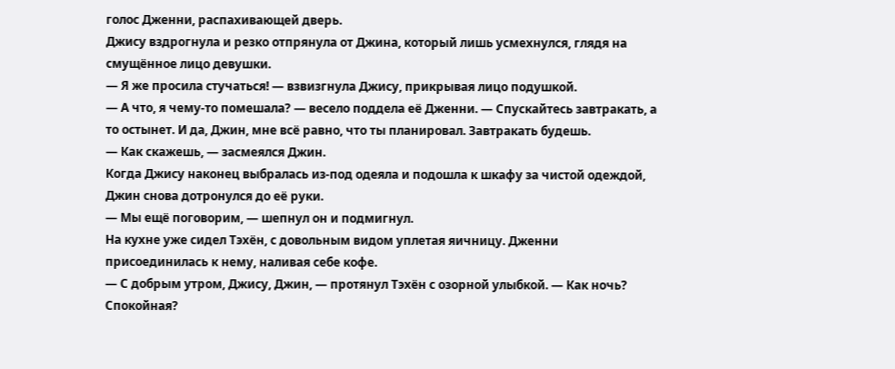голос Дженни, распахивающей дверь.
Джису вздрогнула и резко отпрянула от Джина, который лишь усмехнулся, глядя на смущённое лицо девушки.
— Я же просила стучаться! — взвизгнула Джису, прикрывая лицо подушкой.
— А что, я чему-то помешала? — весело поддела её Дженни. — Спускайтесь завтракать, а то остынет. И да, Джин, мне всё равно, что ты планировал. Завтракать будешь.
— Как скажешь, — засмеялся Джин.
Когда Джису наконец выбралась из-под одеяла и подошла к шкафу за чистой одеждой, Джин снова дотронулся до её руки.
— Мы ещё поговорим, — шепнул он и подмигнул.
На кухне уже сидел Тэхён, с довольным видом уплетая яичницу. Дженни присоединилась к нему, наливая себе кофе.
— С добрым утром, Джису, Джин, — протянул Тэхён с озорной улыбкой. — Как ночь? Спокойная?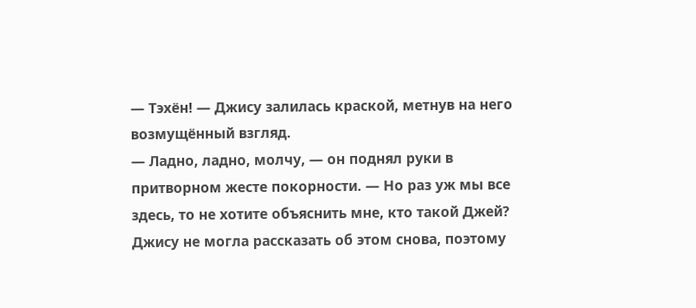— Тэхён! — Джису залилась краской, метнув на него возмущённый взгляд.
— Ладно, ладно, молчу, — он поднял руки в притворном жесте покорности. — Но раз уж мы все здесь, то не хотите объяснить мне, кто такой Джей?
Джису не могла рассказать об этом снова, поэтому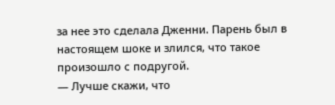за нее это сделала Дженни. Парень был в настоящем шоке и злился, что такое произошло с подругой.
— Лучше скажи, что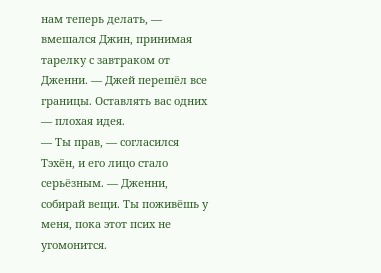нам теперь делать, — вмешался Джин, принимая тарелку с завтраком от Дженни. — Джей перешёл все границы. Оставлять вас одних — плохая идея.
— Ты прав, — согласился Тэхён, и его лицо стало серьёзным. — Дженни, собирай вещи. Ты поживёшь у меня, пока этот псих не угомонится.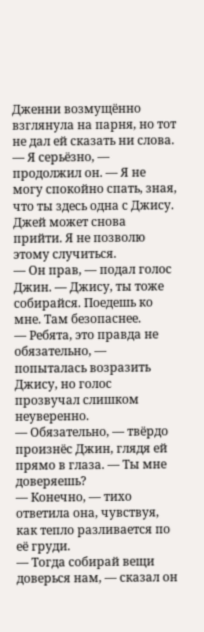Дженни возмущённо взглянула на парня, но тот не дал ей сказать ни слова.
— Я серьёзно, — продолжил он. — Я не могу спокойно спать, зная, что ты здесь одна с Джису. Джей может снова прийти. Я не позволю этому случиться.
— Он прав, — подал голос Джин. — Джису, ты тоже собирайся. Поедешь ко мне. Там безопаснее.
— Ребята, это правда не обязательно, — попыталась возразить Джису, но голос прозвучал слишком неуверенно.
— Обязательно, — твёрдо произнёс Джин, глядя ей прямо в глаза. — Ты мне доверяешь?
— Конечно, — тихо ответила она, чувствуя, как тепло разливается по её груди.
— Тогда собирай вещи доверься нам, — сказал он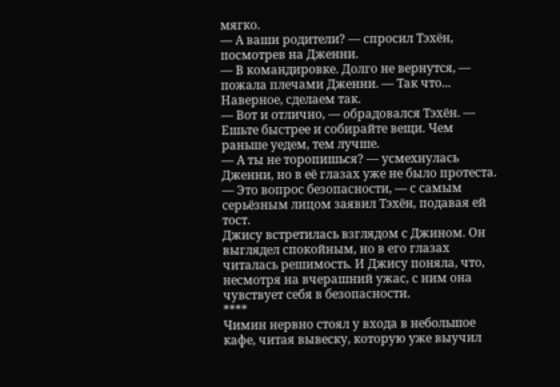мягко.
— А ваши родители? — спросил Тэхён, посмотрев на Дженни.
— В командировке. Долго не вернутся, — пожала плечами Дженни. — Так что... Наверное, сделаем так.
— Вот и отлично, — обрадовался Тэхён. — Ешьте быстрее и собирайте вещи. Чем раньше уедем, тем лучше.
— А ты не торопишься? — усмехнулась Дженни, но в её глазах уже не было протеста.
— Это вопрос безопасности, — с самым серьёзным лицом заявил Тэхён, подавая ей тост.
Джису встретилась взглядом с Джином. Он выглядел спокойным, но в его глазах читалась решимость. И Джису поняла, что, несмотря на вчерашний ужас, с ним она чувствует себя в безопасности.
****
Чимин нервно стоял у входа в небольшое кафе, читая вывеску, которую уже выучил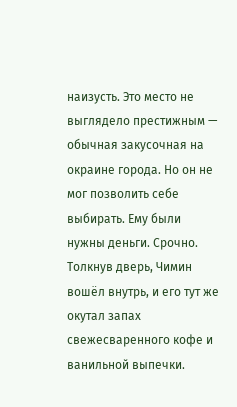наизусть. Это место не выглядело престижным — обычная закусочная на окраине города. Но он не мог позволить себе выбирать. Ему были нужны деньги. Срочно.
Толкнув дверь, Чимин вошёл внутрь, и его тут же окутал запах свежесваренного кофе и ванильной выпечки.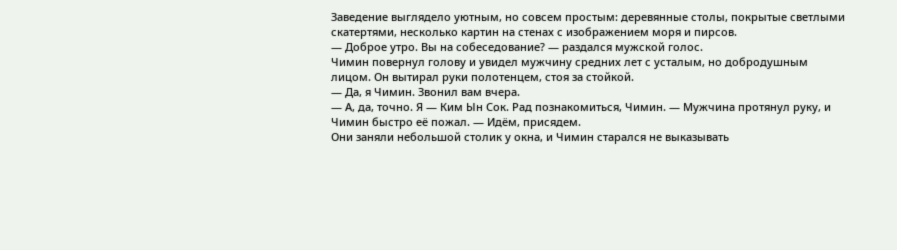Заведение выглядело уютным, но совсем простым: деревянные столы, покрытые светлыми скатертями, несколько картин на стенах с изображением моря и пирсов.
— Доброе утро. Вы на собеседование? — раздался мужской голос.
Чимин повернул голову и увидел мужчину средних лет с усталым, но добродушным лицом. Он вытирал руки полотенцем, стоя за стойкой.
— Да, я Чимин. Звонил вам вчера.
— А, да, точно. Я — Ким Ын Сок. Рад познакомиться, Чимин. — Мужчина протянул руку, и Чимин быстро её пожал. — Идём, присядем.
Они заняли небольшой столик у окна, и Чимин старался не выказывать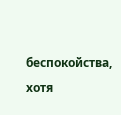беспокойства, хотя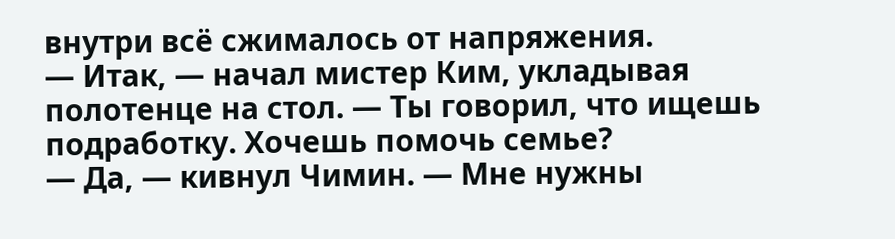внутри всё сжималось от напряжения.
— Итак, — начал мистер Ким, укладывая полотенце на стол. — Ты говорил, что ищешь подработку. Хочешь помочь семье?
— Да, — кивнул Чимин. — Мне нужны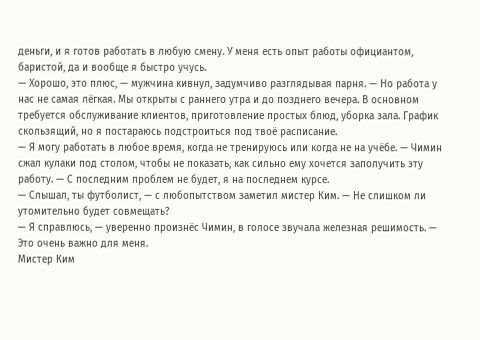деньги, и я готов работать в любую смену. У меня есть опыт работы официантом, баристой, да и вообще я быстро учусь.
— Хорошо, это плюс, — мужчина кивнул, задумчиво разглядывая парня. — Но работа у нас не самая лёгкая. Мы открыты с раннего утра и до позднего вечера. В основном требуется обслуживание клиентов, приготовление простых блюд, уборка зала. График скользящий, но я постараюсь подстроиться под твоё расписание.
— Я могу работать в любое время, когда не тренируюсь или когда не на учёбе. — Чимин сжал кулаки под столом, чтобы не показать, как сильно ему хочется заполучить эту работу. — С последним проблем не будет, я на последнем курсе.
— Слышал, ты футболист, — с любопытством заметил мистер Ким. — Не слишком ли утомительно будет совмещать?
— Я справлюсь, — уверенно произнёс Чимин, в голосе звучала железная решимость. — Это очень важно для меня.
Мистер Ким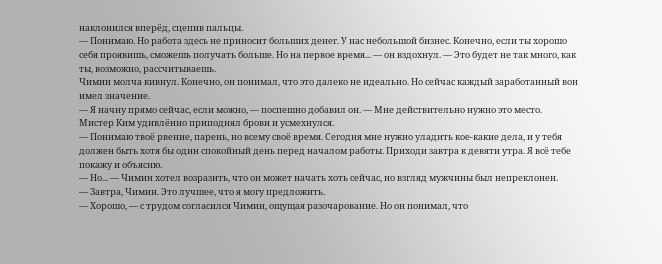наклонился вперёд, сцепив пальцы.
— Понимаю. Но работа здесь не приносит больших денег. У нас небольшой бизнес. Конечно, если ты хорошо себя проявишь, сможешь получать больше. Но на первое время... — он вздохнул. — Это будет не так много, как ты, возможно, рассчитываешь.
Чимин молча кивнул. Конечно, он понимал, что это далеко не идеально. Но сейчас каждый заработанный вон имел значение.
— Я начну прямо сейчас, если можно, — поспешно добавил он. — Мне действительно нужно это место.
Мистер Ким удивлённо приподнял брови и усмехнулся.
— Понимаю твоё рвение, парень, но всему своё время. Сегодня мне нужно уладить кое-какие дела, и у тебя должен быть хотя бы один спокойный день перед началом работы. Приходи завтра к девяти утра. Я всё тебе покажу и объясню.
— Но... — Чимин хотел возразить, что он может начать хоть сейчас, но взгляд мужчины был непреклонен.
— Завтра, Чимин. Это лучшее, что я могу предложить.
— Хорошо, — с трудом согласился Чимин, ощущая разочарование. Но он понимал, что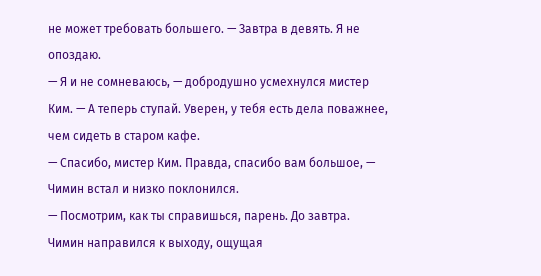не может требовать большего. — Завтра в девять. Я не опоздаю.
— Я и не сомневаюсь, — добродушно усмехнулся мистер Ким. — А теперь ступай. Уверен, у тебя есть дела поважнее, чем сидеть в старом кафе.
— Спасибо, мистер Ким. Правда, спасибо вам большое, — Чимин встал и низко поклонился.
— Посмотрим, как ты справишься, парень. До завтра.
Чимин направился к выходу, ощущая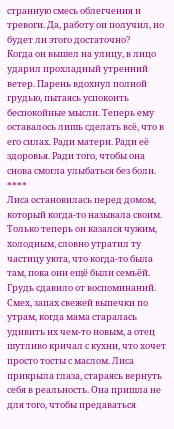странную смесь облегчения и тревоги. Да, работу он получил, но будет ли этого достаточно?
Когда он вышел на улицу, в лицо ударил прохладный утренний ветер. Парень вдохнул полной грудью, пытаясь успокоить беспокойные мысли. Теперь ему оставалось лишь сделать всё, что в его силах. Ради матери. Ради её здоровья. Ради того, чтобы она снова смогла улыбаться без боли.
****
Лиса остановилась перед домом, который когда-то называла своим. Только теперь он казался чужим, холодным, словно утратил ту частицу уюта, что когда-то была там, пока они ещё были семьёй.
Грудь сдавило от воспоминаний. Смех, запах свежей выпечки по утрам, когда мама старалась удивить их чем-то новым, а отец шутливо кричал с кухни, что хочет просто тосты с маслом. Лиса прикрыла глаза, стараясь вернуть себя в реальность. Она пришла не для того, чтобы предаваться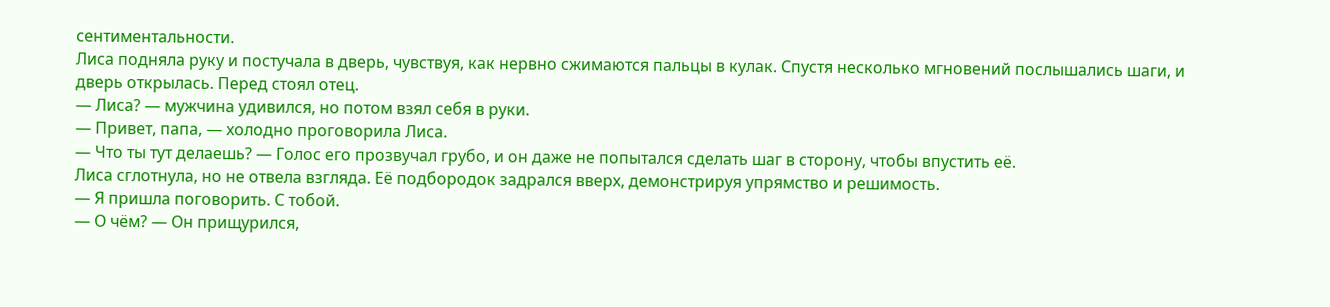сентиментальности.
Лиса подняла руку и постучала в дверь, чувствуя, как нервно сжимаются пальцы в кулак. Спустя несколько мгновений послышались шаги, и дверь открылась. Перед стоял отец.
— Лиса? — мужчина удивился, но потом взял себя в руки.
— Привет, папа, — холодно проговорила Лиса.
— Что ты тут делаешь? — Голос его прозвучал грубо, и он даже не попытался сделать шаг в сторону, чтобы впустить её.
Лиса сглотнула, но не отвела взгляда. Её подбородок задрался вверх, демонстрируя упрямство и решимость.
— Я пришла поговорить. С тобой.
— О чём? — Он прищурился,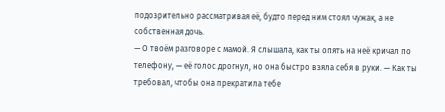подозрительно рассматривая её, будто перед ним стоял чужак, а не собственная дочь.
— О твоём разговоре с мамой. Я слышала, как ты опять на неё кричал по телефону, — её голос дрогнул, но она быстро взяла себя в руки. — Как ты требовал, чтобы она прекратила тебе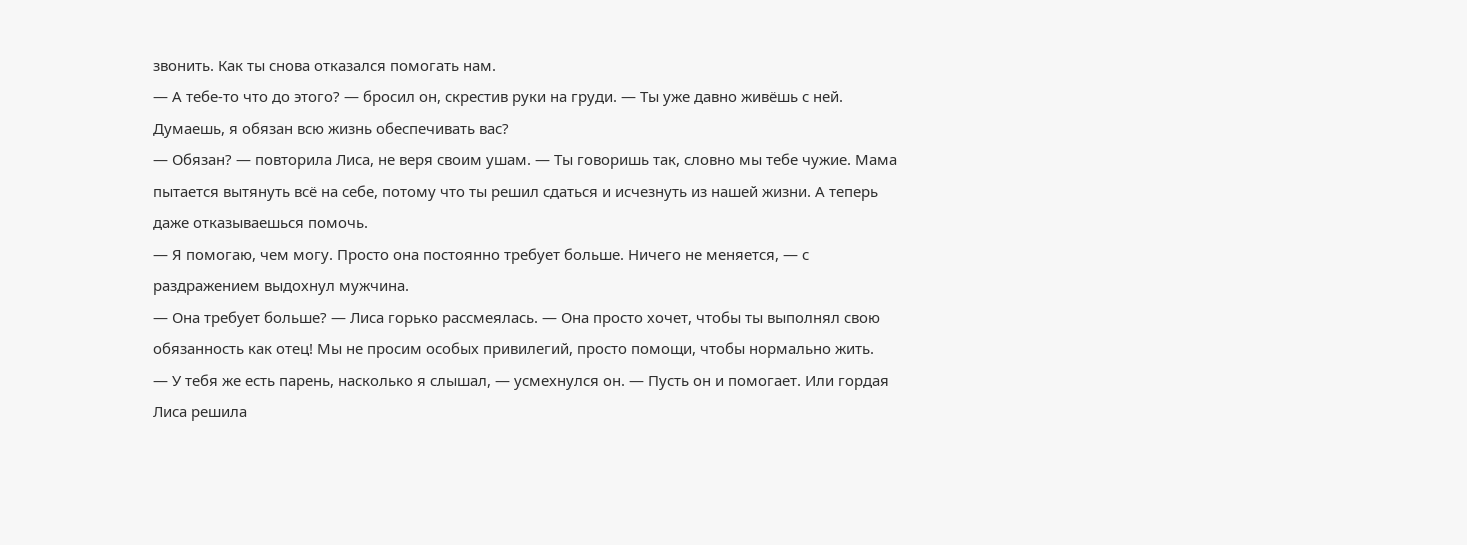звонить. Как ты снова отказался помогать нам.
— А тебе-то что до этого? — бросил он, скрестив руки на груди. — Ты уже давно живёшь с ней. Думаешь, я обязан всю жизнь обеспечивать вас?
— Обязан? — повторила Лиса, не веря своим ушам. — Ты говоришь так, словно мы тебе чужие. Мама пытается вытянуть всё на себе, потому что ты решил сдаться и исчезнуть из нашей жизни. А теперь даже отказываешься помочь.
— Я помогаю, чем могу. Просто она постоянно требует больше. Ничего не меняется, — с раздражением выдохнул мужчина.
— Она требует больше? — Лиса горько рассмеялась. — Она просто хочет, чтобы ты выполнял свою обязанность как отец! Мы не просим особых привилегий, просто помощи, чтобы нормально жить.
— У тебя же есть парень, насколько я слышал, — усмехнулся он. — Пусть он и помогает. Или гордая Лиса решила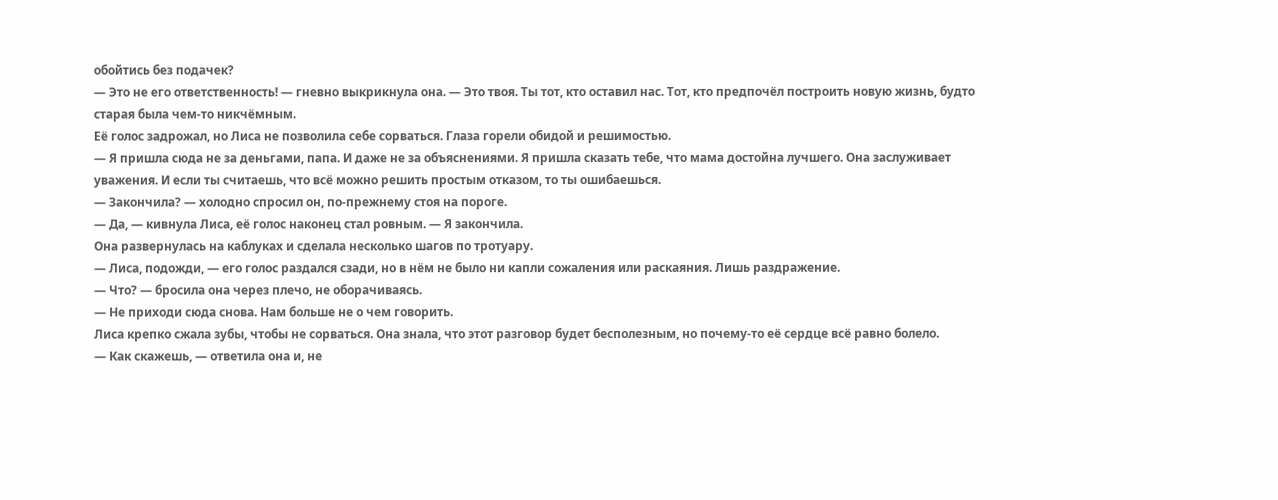обойтись без подачек?
— Это не его ответственность! — гневно выкрикнула она. — Это твоя. Ты тот, кто оставил нас. Тот, кто предпочёл построить новую жизнь, будто старая была чем-то никчёмным.
Её голос задрожал, но Лиса не позволила себе сорваться. Глаза горели обидой и решимостью.
— Я пришла сюда не за деньгами, папа. И даже не за объяснениями. Я пришла сказать тебе, что мама достойна лучшего. Она заслуживает уважения. И если ты считаешь, что всё можно решить простым отказом, то ты ошибаешься.
— Закончила? — холодно спросил он, по-прежнему стоя на пороге.
— Да, — кивнула Лиса, её голос наконец стал ровным. — Я закончила.
Она развернулась на каблуках и сделала несколько шагов по тротуару.
— Лиса, подожди, — его голос раздался сзади, но в нём не было ни капли сожаления или раскаяния. Лишь раздражение.
— Что? — бросила она через плечо, не оборачиваясь.
— Не приходи сюда снова. Нам больше не о чем говорить.
Лиса крепко сжала зубы, чтобы не сорваться. Она знала, что этот разговор будет бесполезным, но почему-то её сердце всё равно болело.
— Как скажешь, — ответила она и, не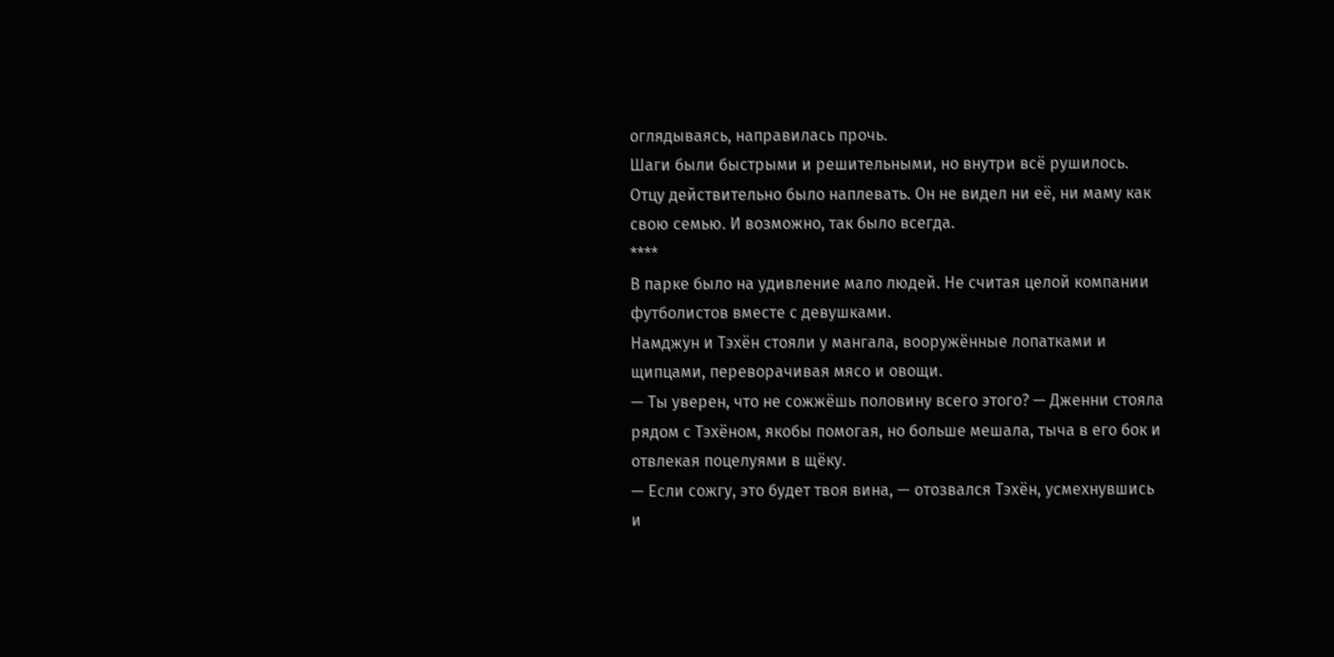оглядываясь, направилась прочь.
Шаги были быстрыми и решительными, но внутри всё рушилось. Отцу действительно было наплевать. Он не видел ни её, ни маму как свою семью. И возможно, так было всегда.
****
В парке было на удивление мало людей. Не считая целой компании футболистов вместе с девушками.
Намджун и Тэхён стояли у мангала, вооружённые лопатками и щипцами, переворачивая мясо и овощи.
— Ты уверен, что не сожжёшь половину всего этого? — Дженни стояла рядом с Тэхёном, якобы помогая, но больше мешала, тыча в его бок и отвлекая поцелуями в щёку.
— Если сожгу, это будет твоя вина, — отозвался Тэхён, усмехнувшись и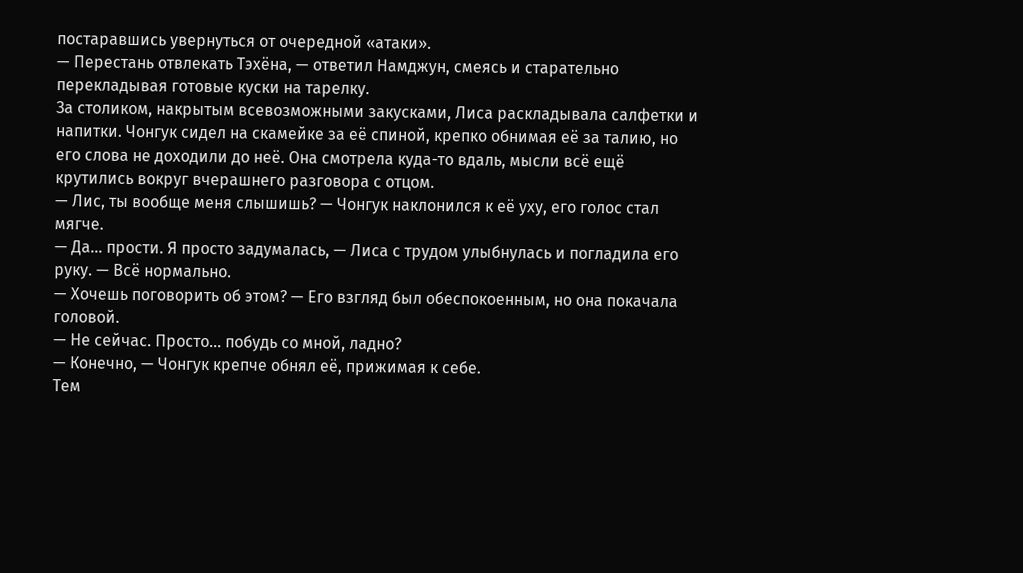постаравшись увернуться от очередной «атаки».
— Перестань отвлекать Тэхёна, — ответил Намджун, смеясь и старательно перекладывая готовые куски на тарелку.
За столиком, накрытым всевозможными закусками, Лиса раскладывала салфетки и напитки. Чонгук сидел на скамейке за её спиной, крепко обнимая её за талию, но его слова не доходили до неё. Она смотрела куда-то вдаль, мысли всё ещё крутились вокруг вчерашнего разговора с отцом.
— Лис, ты вообще меня слышишь? — Чонгук наклонился к её уху, его голос стал мягче.
— Да... прости. Я просто задумалась, — Лиса с трудом улыбнулась и погладила его руку. — Всё нормально.
— Хочешь поговорить об этом? — Его взгляд был обеспокоенным, но она покачала головой.
— Не сейчас. Просто... побудь со мной, ладно?
— Конечно, — Чонгук крепче обнял её, прижимая к себе.
Тем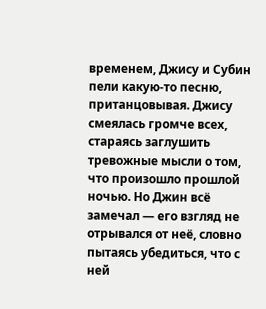временем, Джису и Субин пели какую-то песню, пританцовывая. Джису смеялась громче всех, стараясь заглушить тревожные мысли о том, что произошло прошлой ночью. Но Джин всё замечал — его взгляд не отрывался от неё, словно пытаясь убедиться, что с ней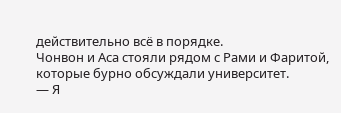действительно всё в порядке.
Чонвон и Аса стояли рядом с Рами и Фаритой, которые бурно обсуждали университет.
— Я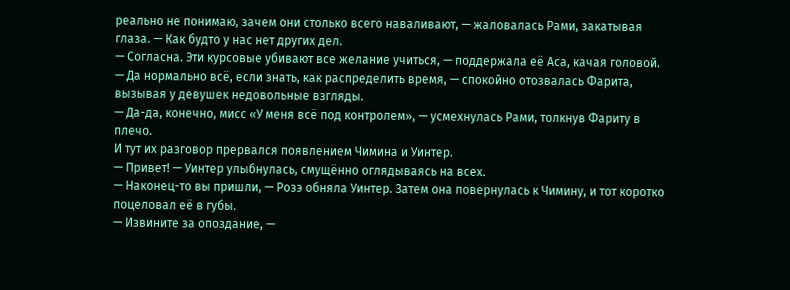реально не понимаю, зачем они столько всего наваливают, — жаловалась Рами, закатывая глаза. — Как будто у нас нет других дел.
— Согласна. Эти курсовые убивают все желание учиться, — поддержала её Аса, качая головой.
— Да нормально всё, если знать, как распределить время, — спокойно отозвалась Фарита, вызывая у девушек недовольные взгляды.
— Да-да, конечно, мисс «У меня всё под контролем», — усмехнулась Рами, толкнув Фариту в плечо.
И тут их разговор прервался появлением Чимина и Уинтер.
— Привет! — Уинтер улыбнулась, смущённо оглядываясь на всех.
— Наконец-то вы пришли, — Розэ обняла Уинтер. Затем она повернулась к Чимину, и тот коротко поцеловал её в губы.
— Извините за опоздание, —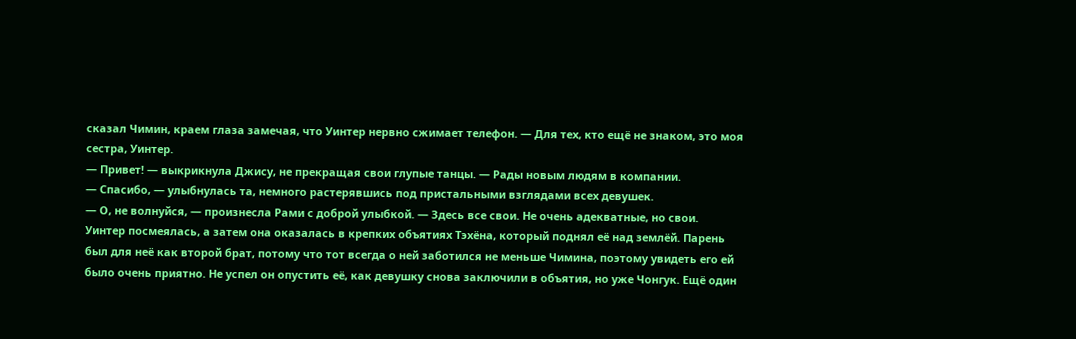сказал Чимин, краем глаза замечая, что Уинтер нервно сжимает телефон. — Для тех, кто ещё не знаком, это моя сестра, Уинтер.
— Привет! — выкрикнула Джису, не прекращая свои глупые танцы. — Рады новым людям в компании.
— Спасибо, — улыбнулась та, немного растерявшись под пристальными взглядами всех девушек.
— О, не волнуйся, — произнесла Рами с доброй улыбкой. — Здесь все свои. Не очень адекватные, но свои.
Уинтер посмеялась, а затем она оказалась в крепких объятиях Тэхёна, который поднял её над землёй. Парень был для неё как второй брат, потому что тот всегда о ней заботился не меньше Чимина, поэтому увидеть его ей было очень приятно. Не успел он опустить её, как девушку снова заключили в объятия, но уже Чонгук. Ещё один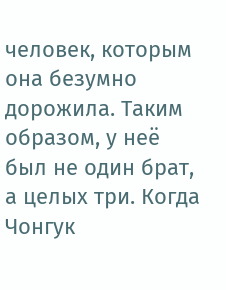человек, которым она безумно дорожила. Таким образом, у неё был не один брат, а целых три. Когда Чонгук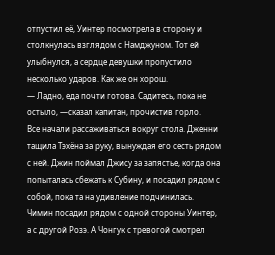отпустил её, Уинтер посмотрела в сторону и столкнулась взглядом с Намджуном. Тот ей улыбнулся, а сердце девушки пропустило несколько ударов. Как же он хорош.
— Ладно, еда почти готова. Садитесь, пока не остыло, —сказал капитан, прочистив горло.
Все начали рассаживаться вокруг стола. Дженни тащила Тэхёна за руку, вынуждая его сесть рядом с ней. Джин поймал Джису за запястье, когда она попыталась сбежать к Субину, и посадил рядом с собой, пока та на удивление подчинилась. Чимин посадил рядом с одной стороны Уинтер, а с другой Розэ. А Чонгук с тревогой смотрел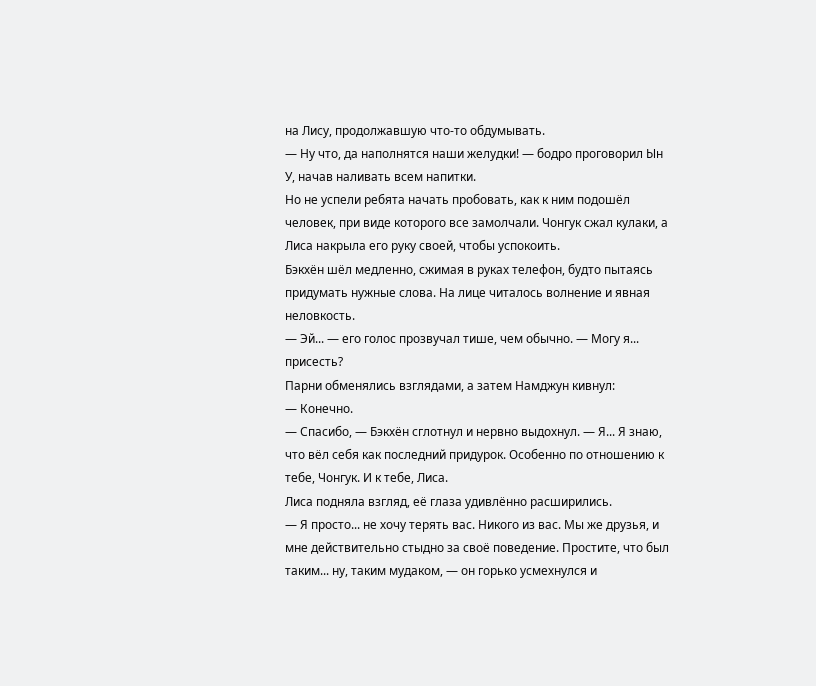на Лису, продолжавшую что-то обдумывать.
— Ну что, да наполнятся наши желудки! — бодро проговорил Ын У, начав наливать всем напитки.
Но не успели ребята начать пробовать, как к ним подошёл человек, при виде которого все замолчали. Чонгук сжал кулаки, а Лиса накрыла его руку своей, чтобы успокоить.
Бэкхён шёл медленно, сжимая в руках телефон, будто пытаясь придумать нужные слова. На лице читалось волнение и явная неловкость.
— Эй... — его голос прозвучал тише, чем обычно. — Могу я... присесть?
Парни обменялись взглядами, а затем Намджун кивнул:
— Конечно.
— Спасибо, — Бэкхён сглотнул и нервно выдохнул. — Я... Я знаю, что вёл себя как последний придурок. Особенно по отношению к тебе, Чонгук. И к тебе, Лиса.
Лиса подняла взгляд, её глаза удивлённо расширились.
— Я просто... не хочу терять вас. Никого из вас. Мы же друзья, и мне действительно стыдно за своё поведение. Простите, что был таким... ну, таким мудаком, — он горько усмехнулся и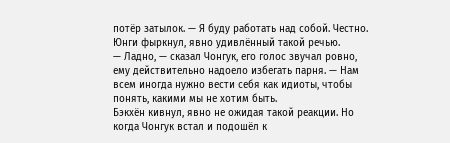потёр затылок. — Я буду работать над собой. Честно.
Юнги фыркнул, явно удивлённый такой речью.
— Ладно, — сказал Чонгук, его голос звучал ровно, ему действительно надоело избегать парня. — Нам всем иногда нужно вести себя как идиоты, чтобы понять, какими мы не хотим быть.
Бэкхён кивнул, явно не ожидая такой реакции. Но когда Чонгук встал и подошёл к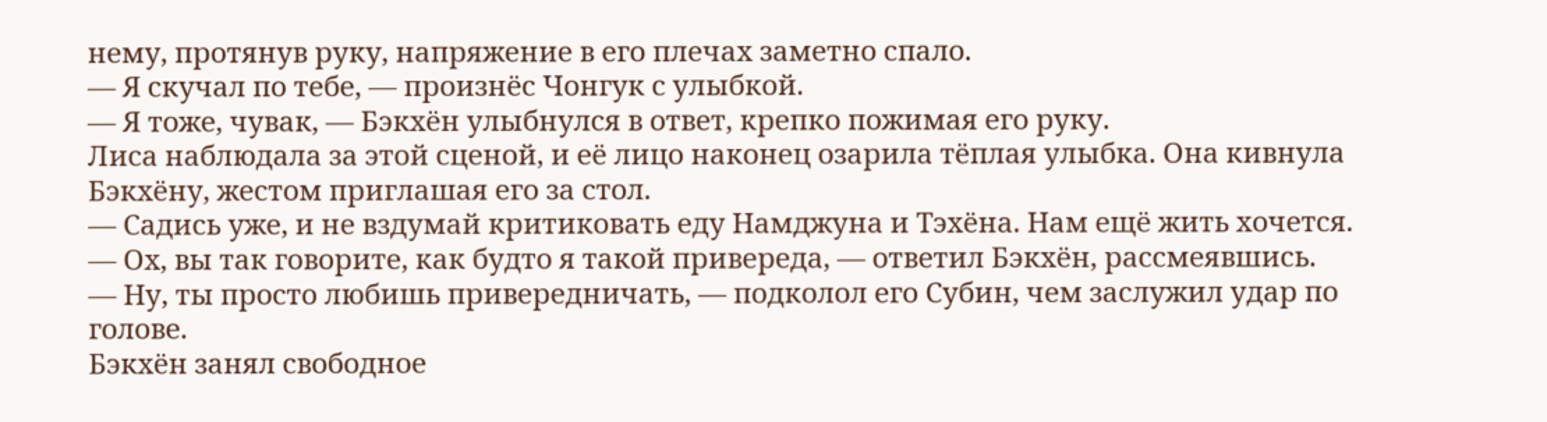нему, протянув руку, напряжение в его плечах заметно спало.
— Я скучал по тебе, — произнёс Чонгук с улыбкой.
— Я тоже, чувак, — Бэкхён улыбнулся в ответ, крепко пожимая его руку.
Лиса наблюдала за этой сценой, и её лицо наконец озарила тёплая улыбка. Она кивнула Бэкхёну, жестом приглашая его за стол.
— Садись уже, и не вздумай критиковать еду Намджуна и Тэхёна. Нам ещё жить хочется.
— Ох, вы так говорите, как будто я такой привереда, — ответил Бэкхён, рассмеявшись.
— Ну, ты просто любишь привередничать, — подколол его Субин, чем заслужил удар по голове.
Бэкхён занял свободное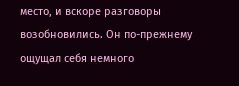место, и вскоре разговоры возобновились. Он по-прежнему ощущал себя немного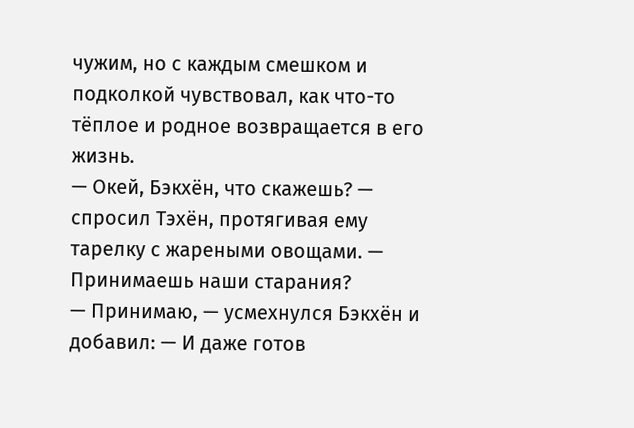чужим, но с каждым смешком и подколкой чувствовал, как что-то тёплое и родное возвращается в его жизнь.
— Окей, Бэкхён, что скажешь? — спросил Тэхён, протягивая ему тарелку с жареными овощами. — Принимаешь наши старания?
— Принимаю, — усмехнулся Бэкхён и добавил: — И даже готов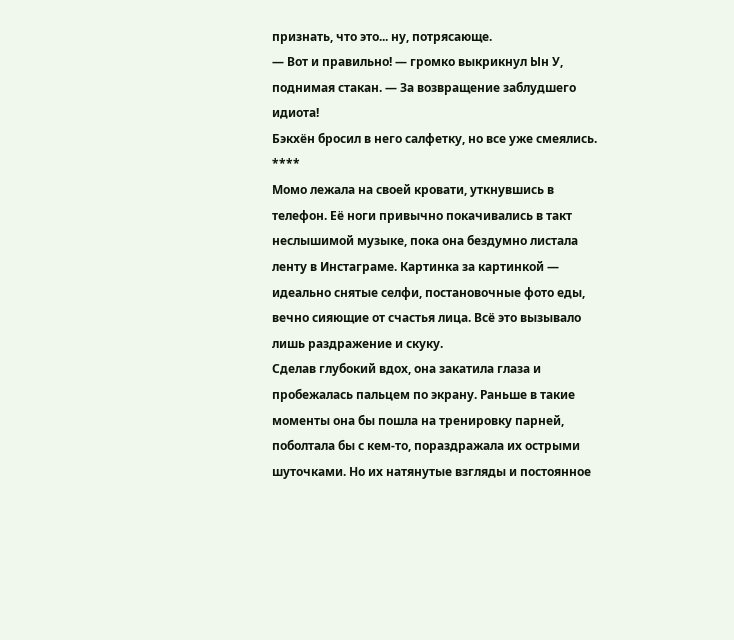признать, что это... ну, потрясающе.
— Вот и правильно! — громко выкрикнул Ын У, поднимая стакан. — За возвращение заблудшего идиота!
Бэкхён бросил в него салфетку, но все уже смеялись.
****
Момо лежала на своей кровати, уткнувшись в телефон. Её ноги привычно покачивались в такт неслышимой музыке, пока она бездумно листала ленту в Инстаграме. Картинка за картинкой — идеально снятые селфи, постановочные фото еды, вечно сияющие от счастья лица. Всё это вызывало лишь раздражение и скуку.
Сделав глубокий вдох, она закатила глаза и пробежалась пальцем по экрану. Раньше в такие моменты она бы пошла на тренировку парней, поболтала бы с кем-то, пораздражала их острыми шуточками. Но их натянутые взгляды и постоянное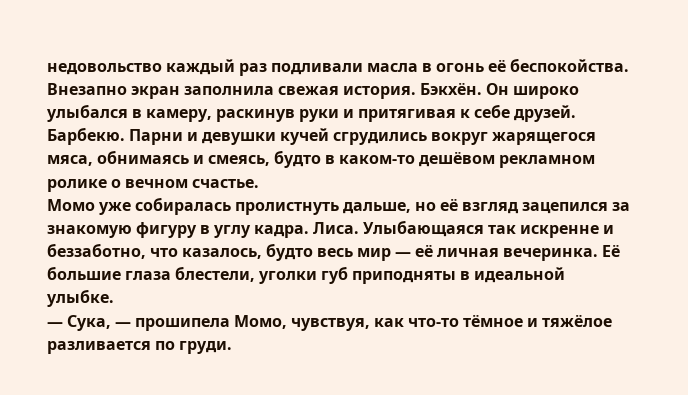недовольство каждый раз подливали масла в огонь её беспокойства.
Внезапно экран заполнила свежая история. Бэкхён. Он широко улыбался в камеру, раскинув руки и притягивая к себе друзей. Барбекю. Парни и девушки кучей сгрудились вокруг жарящегося мяса, обнимаясь и смеясь, будто в каком-то дешёвом рекламном ролике о вечном счастье.
Момо уже собиралась пролистнуть дальше, но её взгляд зацепился за знакомую фигуру в углу кадра. Лиса. Улыбающаяся так искренне и беззаботно, что казалось, будто весь мир — её личная вечеринка. Её большие глаза блестели, уголки губ приподняты в идеальной улыбке.
— Сука, — прошипела Момо, чувствуя, как что-то тёмное и тяжёлое разливается по груди.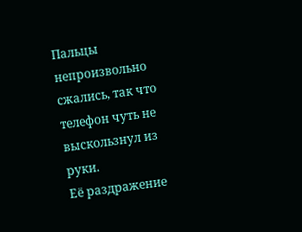Пальцы непроизвольно сжались, так что телефон чуть не выскользнул из руки.
Её раздражение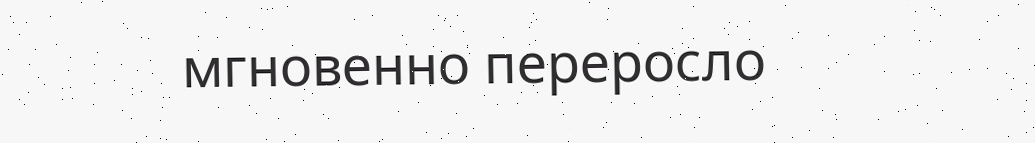мгновенно переросло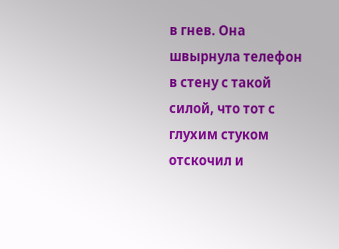в гнев. Она швырнула телефон в стену с такой силой, что тот с глухим стуком отскочил и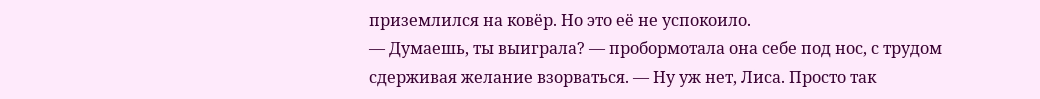приземлился на ковёр. Но это её не успокоило.
— Думаешь, ты выиграла? — пробормотала она себе под нос, с трудом сдерживая желание взорваться. — Ну уж нет, Лиса. Просто так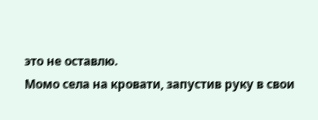это не оставлю.
Момо села на кровати, запустив руку в свои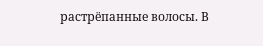растрёпанные волосы. В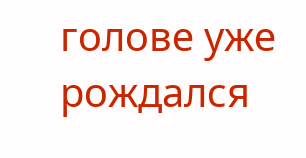голове уже рождался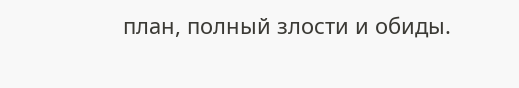план, полный злости и обиды.